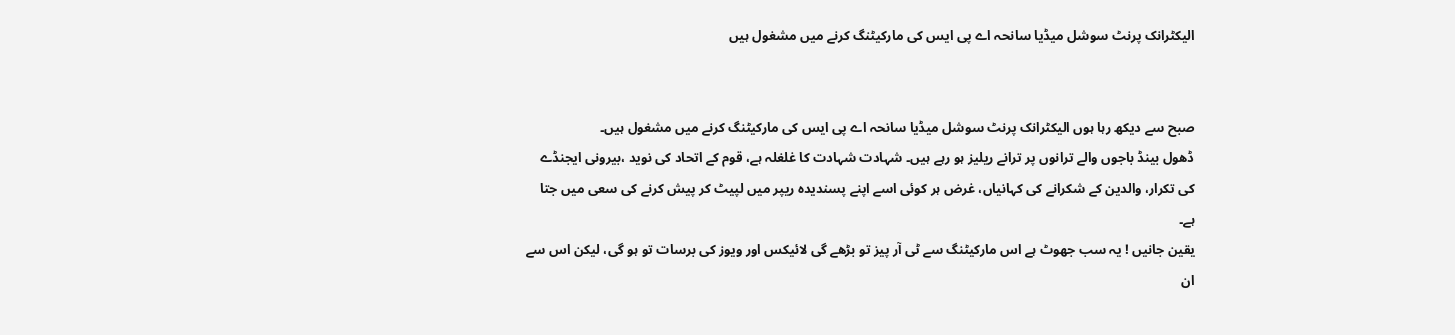الیکٹرانک پرنٹ سوشل میڈیا سانحہ اے پی ایس کی مارکیٹنگ کرنے میں مشغول ہیں


صبح سے دیکھ رہا ہوں الیکٹرانک پرنٹ سوشل میڈیا سانحہ اے پی ایس کی مارکیٹنگ کرنے میں مشغول ہیں۔
ڈھول بینڈ باجوں والے ترانوں پر ترانے ریلیز ہو رہے ہیں۔ شہادت شہادت کا غلغلہ ہے، قوم کے اتحاد کی نوید ،بیرونی ایجنڈے کی تکرار، والدین کے شکرانے کی کہانیاں، غرض ہر کوئی اسے اپنے پسندیدہ ریپر میں لپیٹ کر پیش کرنے کی سعی میں جتا ہے۔
یقین جانیں ! یہ سب جھوٹ ہے اس مارکیٹنگ سے ٹی آر پیز تو بڑھے گی لائیکس اور ویوز کی برسات تو ہو گی، لیکن اس سے ان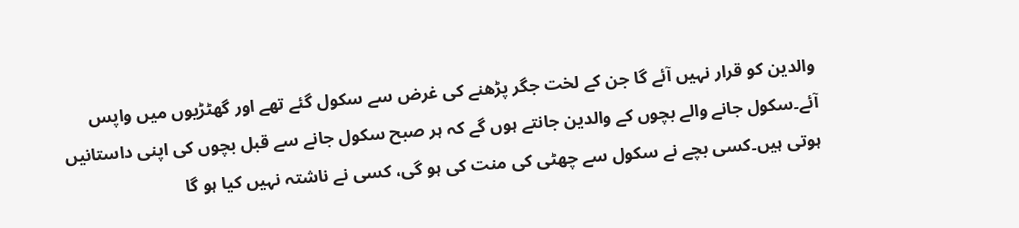والدین کو قرار نہیں آئے گا جن کے لخت جگر پڑھنے کی غرض سے سکول گئے تھے اور گھٹڑیوں میں واپس آئے۔سکول جانے والے بچوں کے والدین جانتے ہوں گے کہ ہر صبح سکول جانے سے قبل بچوں کی اپنی داستانیں ہوتی ہیں۔کسی بچے نے سکول سے چھٹی کی منت کی ہو گی، کسی نے ناشتہ نہیں کیا ہو گا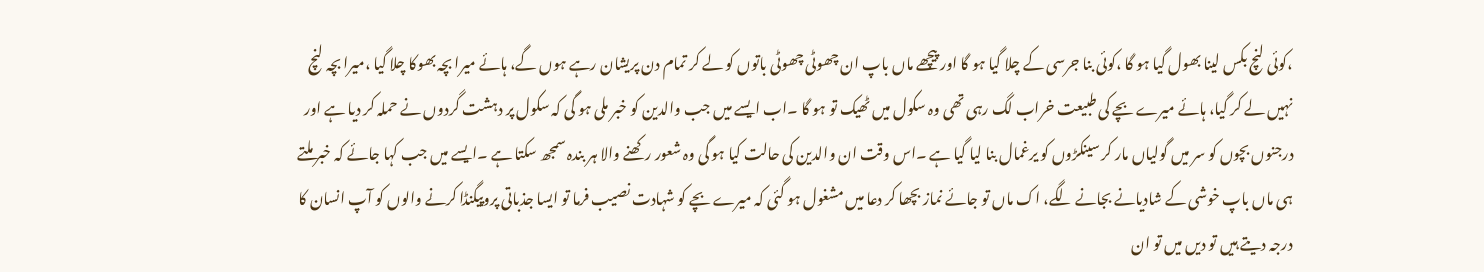،کوئی لنچ بکس لینا بھول گیا ہو گا ،کوئی بنا جرسی کے چلا گیا ہو گا اور پیچھے ماں باپ ان چھوٹی چھوٹی باتوں کو لے کر تمام دن پریشان رہے ہوں گے، ہائے میرا بچہ بھوکا چلا گیا ،میرا بچہ لنچ نہیں لے کر گیا، ہائے میرے بچے کی طبیعت خراب لگ رہی تھی وہ سکول میں ٹھیک تو ہو گا ۔اب ایسے میں جب والدین کو خبر ملی ہو گی کہ سکول پر دہشت گردوں نے حملہ کر دیا ہے اور درجنوں بچوں کو سر میں گولیاں مار کر سینکڑوں کو یرغمال بنا لیا گیا ہے ۔اس وقت ان والدین کی حالت کیا ہو گی وہ شعور رکھنے والا ہر بندہ سمجھ سکتا ہے ۔ایسے میں جب کہا جائے کہ خبر ملتے ہی ماں باپ خوشی کے شادیانے بجانے لگے، اک ماں تو جائے نماز بچھا کر دعا میں مشغول ہو گئی کہ میرے بچے کو شہادت نصیب فرما تو ایسا جذباتی پروپیگنڈا کرنے والوں کو آپ انسان کا درجہ دیتے ہیں تو دیں میں تو ان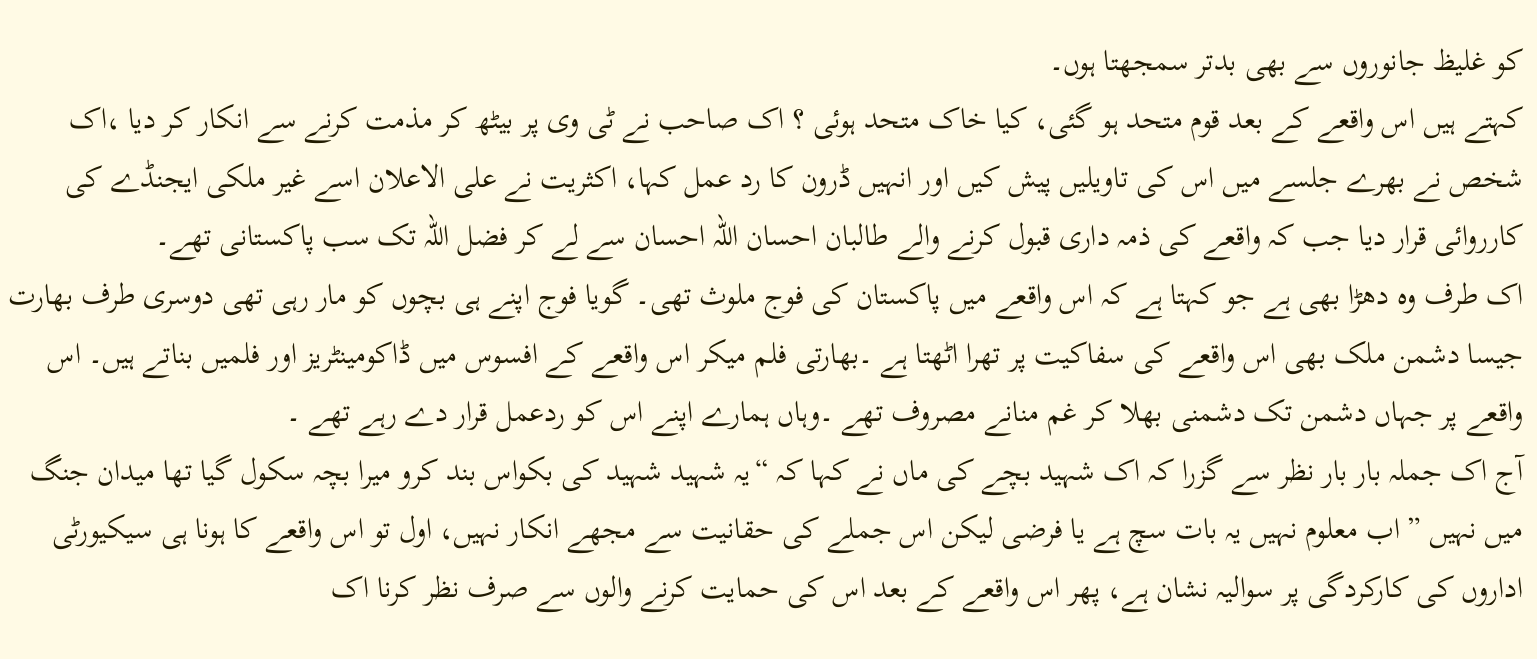کو غلیظ جانوروں سے بھی بدتر سمجھتا ہوں۔
کہتے ہیں اس واقعے کے بعد قوم متحد ہو گئی، کیا خاک متحد ہوئی ؟ اک صاحب نے ٹی وی پر بیٹھ کر مذمت کرنے سے انکار کر دیا ،اک شخص نے بھرے جلسے میں اس کی تاویلیں پیش کیں اور انہیں ڈرون کا رد عمل کہا، اکثریت نے علی الاعلان اسے غیر ملکی ایجنڈے کی کارروائی قرار دیا جب کہ واقعے کی ذمہ داری قبول کرنے والے طالبان احسان اللہ احسان سے لے کر فضل اللہ تک سب پاکستانی تھے۔
اک طرف وہ دھڑا بھی ہے جو کہتا ہے کہ اس واقعے میں پاکستان کی فوج ملوث تھی۔ گویا فوج اپنے ہی بچوں کو مار رہی تھی دوسری طرف بھارت جیسا دشمن ملک بھی اس واقعے کی سفاکیت پر تھرا اٹھتا ہے ۔بھارتی فلم میکر اس واقعے کے افسوس میں ڈاکومینٹریز اور فلمیں بناتے ہیں۔ اس واقعے پر جہاں دشمن تک دشمنی بھلا کر غم منانے مصروف تھے ۔وہاں ہمارے اپنے اس کو ردعمل قرار دے رہے تھے ۔
آج اک جملہ بار بار نظر سے گزرا کہ اک شہید بچے کی ماں نے کہا کہ “یہ شہید شہید کی بکواس بند کرو میرا بچہ سکول گیا تھا میدان جنگ میں نہیں ” اب معلوم نہیں یہ بات سچ ہے یا فرضی لیکن اس جملے کی حقانیت سے مجھے انکار نہیں، اول تو اس واقعے کا ہونا ہی سیکیورٹی اداروں کی کارکردگی پر سوالیہ نشان ہے، پھر اس واقعے کے بعد اس کی حمایت کرنے والوں سے صرف نظر کرنا اک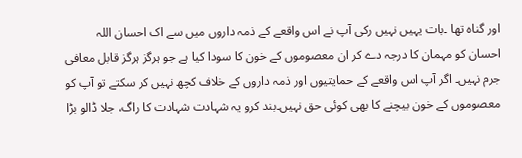اور گناہ تھا ۔بات یہیں نہیں رکی آپ نے اس واقعے کے ذمہ داروں میں سے اک احسان اللہ احسان کو مہمان کا درجہ دے کر ان معصوموں کے خون کا سودا کیا ہے جو ہرگز ہرگز قابل معافی جرم نہیں۔ اگر آپ اس واقعے کے حمایتیوں اور ذمہ داروں کے خلاف کچھ نہیں کر سکتے تو آپ کو معصوموں کے خون بیچنے کا بھی کوئی حق نہیں۔بند کرو یہ شہادت شہادت کا راگ، جلا ڈالو بڑا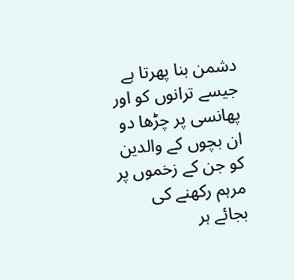دشمن بنا پھرتا ہے جیسے ترانوں کو اور پھانسی پر چڑھا دو ان بچوں کے والدین کو جن کے زخموں پر مرہم رکھنے کی بجائے ہر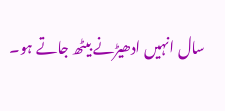سال انہیں ادھیڑنے بیٹھ جاتے ہو۔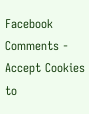Facebook Comments - Accept Cookies to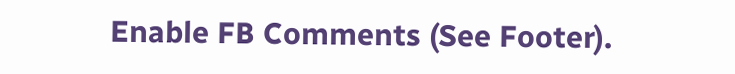Enable FB Comments (See Footer).